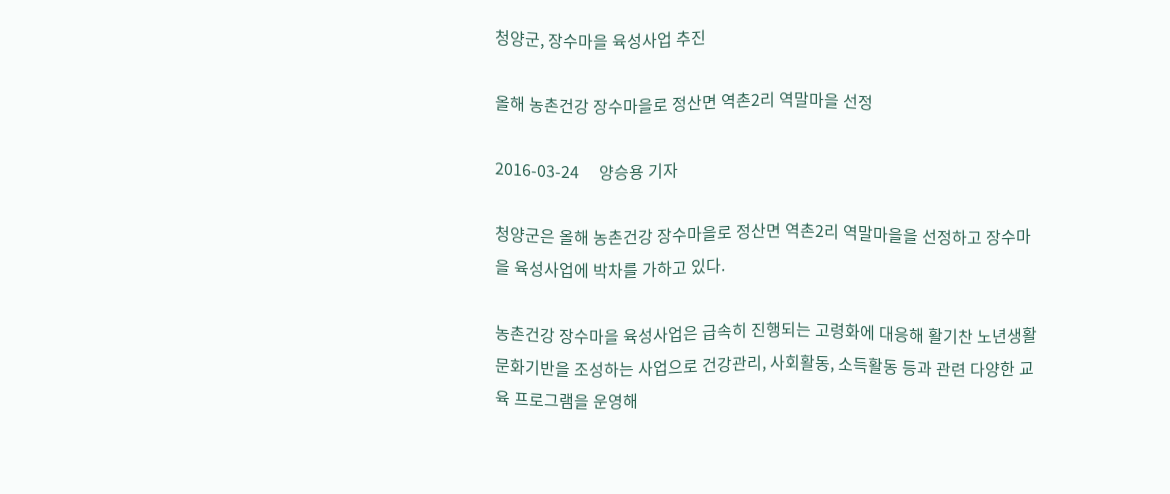청양군, 장수마을 육성사업 추진

올해 농촌건강 장수마을로 정산면 역촌2리 역말마을 선정

2016-03-24     양승용 기자

청양군은 올해 농촌건강 장수마을로 정산면 역촌2리 역말마을을 선정하고 장수마을 육성사업에 박차를 가하고 있다.

농촌건강 장수마을 육성사업은 급속히 진행되는 고령화에 대응해 활기찬 노년생활 문화기반을 조성하는 사업으로 건강관리, 사회활동, 소득활동 등과 관련 다양한 교육 프로그램을 운영해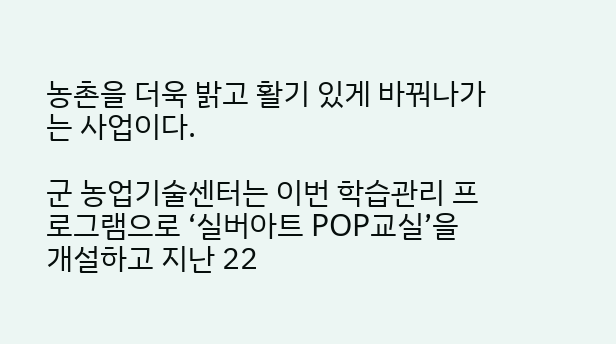농촌을 더욱 밝고 활기 있게 바꿔나가는 사업이다.

군 농업기술센터는 이번 학습관리 프로그램으로 ‘실버아트 POP교실’을 개설하고 지난 22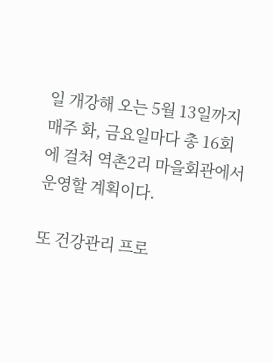일 개강해 오는 5월 13일까지 매주 화, 금요일마다 총 16회에 걸쳐 역촌2리 마을회관에서 운영할 계획이다.

또 건강관리 프로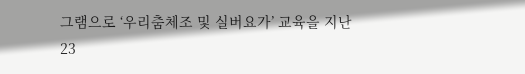그램으로 ‘우리춤체조 및 실버요가’ 교육을 지난 23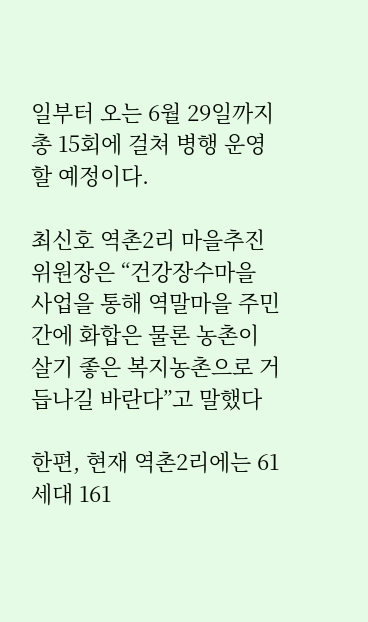일부터 오는 6월 29일까지 총 15회에 걸쳐 병행 운영할 예정이다.

최신호 역촌2리 마을추진위원장은 “건강장수마을 사업을 통해 역말마을 주민 간에 화합은 물론 농촌이 살기 좋은 복지농촌으로 거듭나길 바란다”고 말했다

한편, 현재 역촌2리에는 61세대 161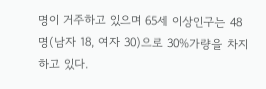명이 거주하고 있으며 65세 이상인구는 48명(남자 18, 여자 30)으로 30%가량을 차지하고 있다.